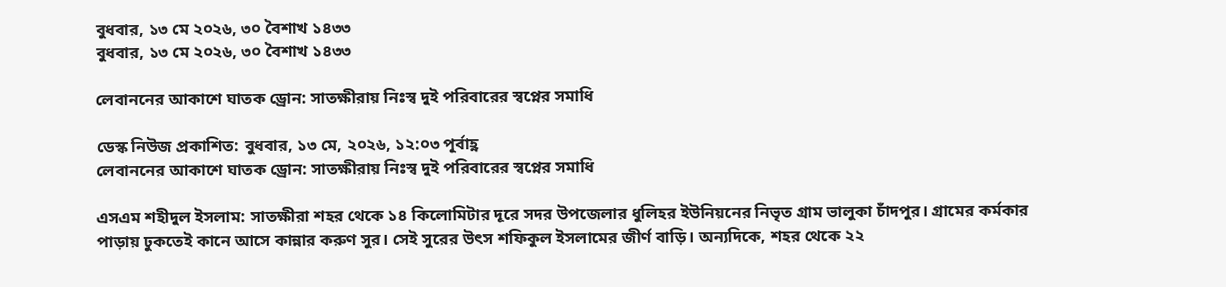বুধবার, ১৩ মে ২০২৬, ৩০ বৈশাখ ১৪৩৩
বুধবার, ১৩ মে ২০২৬, ৩০ বৈশাখ ১৪৩৩

লেবাননের আকাশে ঘাতক ড্রোন: সাতক্ষীরায় নিঃস্ব দুই পরিবারের স্বপ্নের সমাধি

ডেস্ক নিউজ প্রকাশিত: বুধবার, ১৩ মে, ২০২৬, ১২:০৩ পূর্বাহ্ণ
লেবাননের আকাশে ঘাতক ড্রোন: সাতক্ষীরায় নিঃস্ব দুই পরিবারের স্বপ্নের সমাধি

এসএম শহীদুল ইসলাম: সাতক্ষীরা শহর থেকে ১৪ কিলোমিটার দূরে সদর উপজেলার ধুলিহর ইউনিয়নের নিভৃত গ্রাম ভালুকা চাঁদপুর। গ্রামের কর্মকার পাড়ায় ঢুকতেই কানে আসে কান্নার করুণ সুর। সেই সুরের উৎস শফিকুল ইসলামের জীর্ণ বাড়ি। অন্যদিকে, শহর থেকে ২২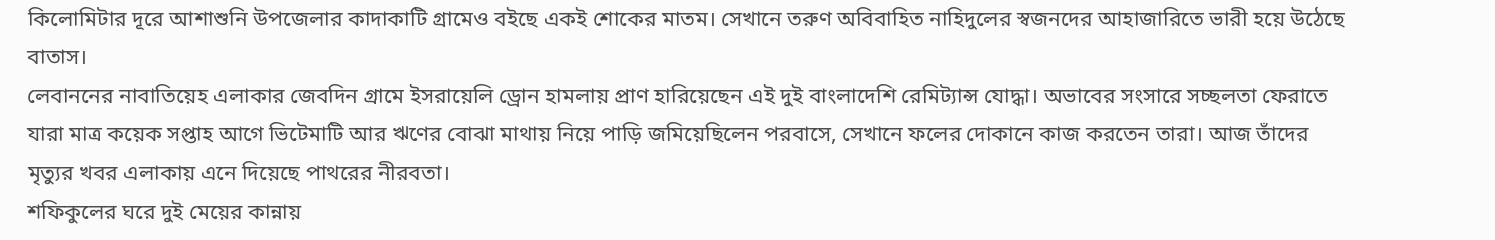কিলোমিটার দূরে আশাশুনি উপজেলার কাদাকাটি গ্রামেও বইছে একই শোকের মাতম। সেখানে তরুণ অবিবাহিত নাহিদুলের স্বজনদের আহাজারিতে ভারী হয়ে উঠেছে বাতাস।
লেবাননের নাবাতিয়েহ এলাকার জেবদিন গ্রামে ইসরায়েলি ড্রোন হামলায় প্রাণ হারিয়েছেন এই দুই বাংলাদেশি রেমিট্যান্স যোদ্ধা। অভাবের সংসারে সচ্ছলতা ফেরাতে যারা মাত্র কয়েক সপ্তাহ আগে ভিটেমাটি আর ঋণের বোঝা মাথায় নিয়ে পাড়ি জমিয়েছিলেন পরবাসে, সেখানে ফলের দোকানে কাজ করতেন তারা। আজ তাঁদের মৃত্যুর খবর এলাকায় এনে দিয়েছে পাথরের নীরবতা।
শফিকুলের ঘরে দুই মেয়ের কান্নায়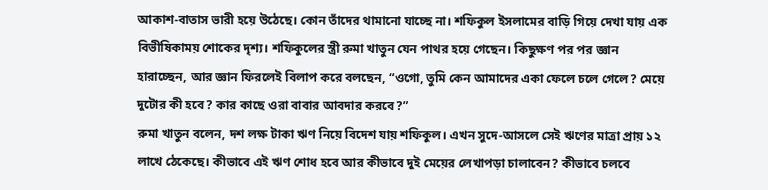আকাশ-বাতাস ভারী হয়ে উঠেছে। কোন তাঁদের থামানো যাচ্ছে না। শফিকুল ইসলামের বাড়ি গিয়ে দেখা যায় এক বিভীষিকাময় শোকের দৃশ্য। শফিকুলের স্ত্রী রুমা খাতুন যেন পাথর হয়ে গেছেন। কিছুক্ষণ পর পর জ্ঞান হারাচ্ছেন, আর জ্ঞান ফিরলেই বিলাপ করে বলছেন, “ওগো, তুমি কেন আমাদের একা ফেলে চলে গেলে? মেয়ে দুটোর কী হবে? কার কাছে ওরা বাবার আবদার করবে?”
রুমা খাতুন বলেন, দশ লক্ষ টাকা ঋণ নিয়ে বিদেশ যায় শফিকুল। এখন সুদে-আসলে সেই ঋণের মাত্রা প্রায় ১২ লাখে ঠেকেছে। কীভাবে এই ঋণ শোধ হবে আর কীভাবে দুই মেয়ের লেখাপড়া চালাবেন? কীভাবে চলবে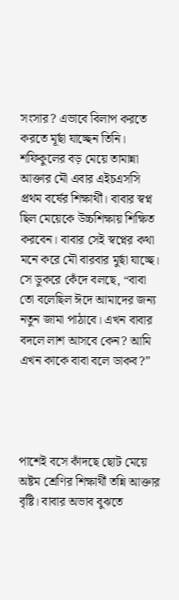সংসার? এভাবে বিলাপ করতে করতে মূর্ছা যাচ্ছেন তিনি।
শফিকুলের বড় মেয়ে তামান্না আক্তার মৌ এবার এইচএসসি প্রথম বর্ষের শিক্ষার্থী। বাবার স্বপ্ন ছিল মেয়েকে উচ্চশিক্ষায় শিক্ষিত করবেন। বাবার সেই স্বপ্নের কথা মনে করে মৌ বারবার মুর্ছা যাচ্ছে। সে ডুকরে কেঁদে বলছে, “বাবা তো বলেছিল ঈদে আমাদের জন্য নতুন জামা পাঠাবে। এখন বাবার বদলে লাশ আসবে কেন? আমি এখন কাকে বাবা বলে ডাকব?”




পাশেই বসে কাঁদছে ছোট মেয়ে অষ্টম শ্রেণির শিক্ষার্থী তন্নি আক্তার বৃষ্টি। বাবার অভাব বুঝতে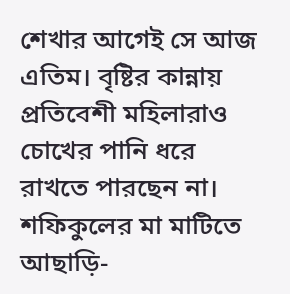শেখার আগেই সে আজ এতিম। বৃষ্টির কান্নায় প্রতিবেশী মহিলারাও চোখের পানি ধরে রাখতে পারছেন না। শফিকুলের মা মাটিতে আছাড়ি-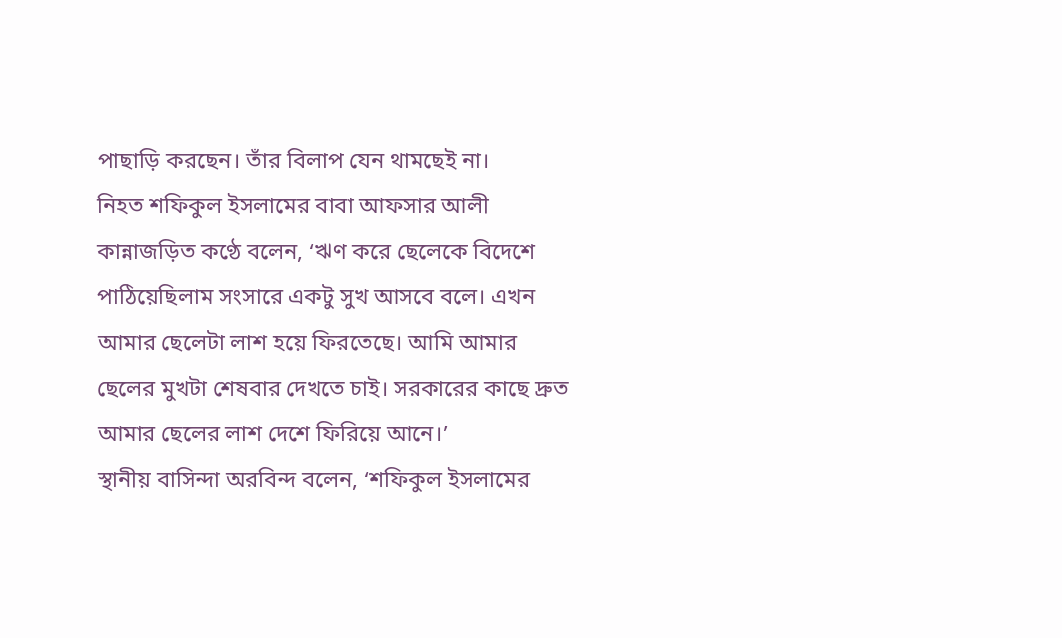পাছাড়ি করছেন। তাঁর বিলাপ যেন থামছেই না।
নিহত শফিকুল ইসলামের বাবা আফসার আলী কান্নাজড়িত কণ্ঠে বলেন, ‘ঋণ করে ছেলেকে বিদেশে পাঠিয়েছিলাম সংসারে একটু সুখ আসবে বলে। এখন আমার ছেলেটা লাশ হয়ে ফিরতেছে। আমি আমার ছেলের মুখটা শেষবার দেখতে চাই। সরকারের কাছে দ্রুত আমার ছেলের লাশ দেশে ফিরিয়ে আনে।’
স্থানীয় বাসিন্দা অরবিন্দ বলেন, ‘শফিকুল ইসলামের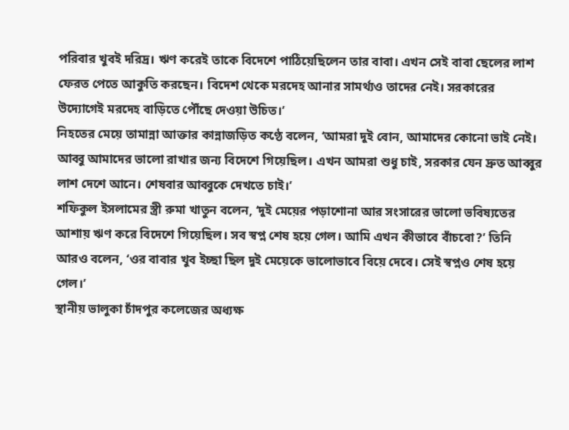পরিবার খুবই দরিদ্র। ঋণ করেই তাকে বিদেশে পাঠিয়েছিলেন তার বাবা। এখন সেই বাবা ছেলের লাশ ফেরত পেতে আকুতি করছেন। বিদেশ থেকে মরদেহ আনার সামর্থ্যও তাদের নেই। সরকারের উদ্যোগেই মরদেহ বাড়িতে পৌঁছে দেওয়া উচিত।’
নিহতের মেয়ে তামান্না আক্তার কান্নাজড়িত কণ্ঠে বলেন, ‘আমরা দুই বোন, আমাদের কোনো ভাই নেই। আব্বু আমাদের ভালো রাখার জন্য বিদেশে গিয়েছিল। এখন আমরা শুধু চাই, সরকার যেন দ্রুত আব্বুর লাশ দেশে আনে। শেষবার আব্বুকে দেখতে চাই।’
শফিকুল ইসলামের স্ত্রী রুমা খাতুন বলেন, ‘দুই মেয়ের পড়াশোনা আর সংসারের ভালো ভবিষ্যতের আশায় ঋণ করে বিদেশে গিয়েছিল। সব স্বপ্ন শেষ হয়ে গেল। আমি এখন কীভাবে বাঁচবো?’ তিনি আরও বলেন, ‘ওর বাবার খুব ইচ্ছা ছিল দুই মেয়েকে ভালোভাবে বিয়ে দেবে। সেই স্বপ্নও শেষ হয়ে গেল।’
স্থানীয় ভালুকা চাঁদপুর কলেজের অধ্যক্ষ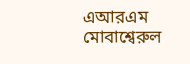এআরএম মোবাশ্বেরুল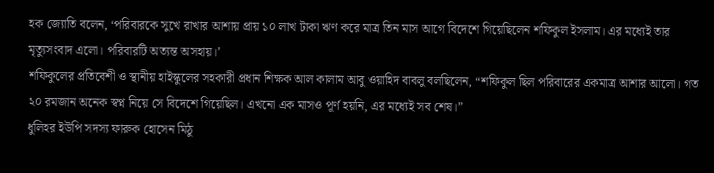হক জ্যোতি বলেন, ‘পরিবারকে সুখে রাখার আশায় প্রায় ১০ লাখ টাকা ঋণ করে মাত্র তিন মাস আগে বিদেশে গিয়েছিলেন শফিকুল ইসলাম। এর মধ্যেই তার মৃত্যুসংবাদ এলো। পরিবারটি অত্যন্ত অসহায়।’
শফিকুলের প্রতিবেশী ও স্থানীয় হাইস্কুলের সহকারী প্রধান শিক্ষক আল কালাম আবু ওয়াহিদ বাবলু বলছিলেন, “শফিকুল ছিল পরিবারের একমাত্র আশার আলো। গত ২০ রমজান অনেক স্বপ্ন নিয়ে সে বিদেশে গিয়েছিল। এখনো এক মাসও পূর্ণ হয়নি, এর মধ্যেই সব শেষ।”
ধুলিহর ইউপি সদস্য ফারুক হোসেন মিঠু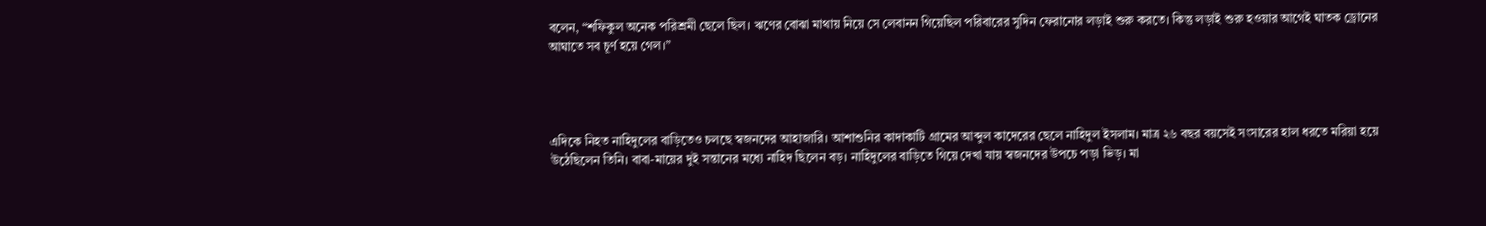বলেন, “শফিকুল অনেক পরিশ্রমী ছেলে ছিল। ঋণের বোঝা মাথায় নিয়ে সে লেবানন গিয়েছিল পরিবারের সুদিন ফেরানোর লড়াই শুরু করতে। কিন্তু লড়াই শুরু হওয়ার আগেই ঘাতক ড্রোনের আঘাতে সব চূর্ণ হয়ে গেল।”




এদিকে নিহত নাহিদুলের বাড়িতেও চলছে স্বজনদের আহাজারি। আশাশুনির কাদাকাটি গ্রামের আব্দুল কাদেরের ছেলে নাহিদুল ইসলাম। মাত্র ২৬ বছর বয়সেই সংসারের হাল ধরতে মরিয়া হয়ে উঠেছিলেন তিনি। বাবা-মায়ের দুই সন্তানের মধ্যে নাহিদ ছিলেন বড়। নাহিদুলের বাড়িতে গিয়ে দেখা যায় স্বজনদের উপচে পড়া ভিড়। মা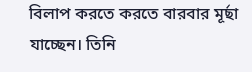বিলাপ করতে করতে বারবার মূর্ছা যাচ্ছেন। তিনি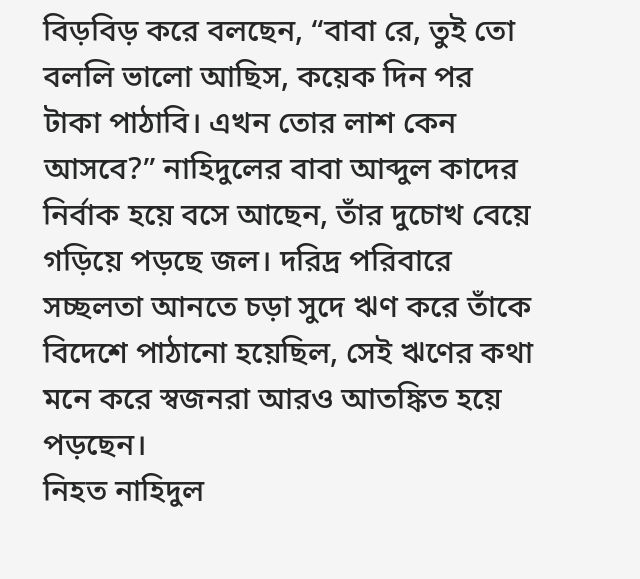বিড়বিড় করে বলছেন, “বাবা রে, তুই তো বললি ভালো আছিস, কয়েক দিন পর টাকা পাঠাবি। এখন তোর লাশ কেন আসবে?” নাহিদুলের বাবা আব্দুল কাদের নির্বাক হয়ে বসে আছেন, তাঁর দুচোখ বেয়ে গড়িয়ে পড়ছে জল। দরিদ্র পরিবারে সচ্ছলতা আনতে চড়া সুদে ঋণ করে তাঁকে বিদেশে পাঠানো হয়েছিল, সেই ঋণের কথা মনে করে স্বজনরা আরও আতঙ্কিত হয়ে পড়ছেন।
নিহত নাহিদুল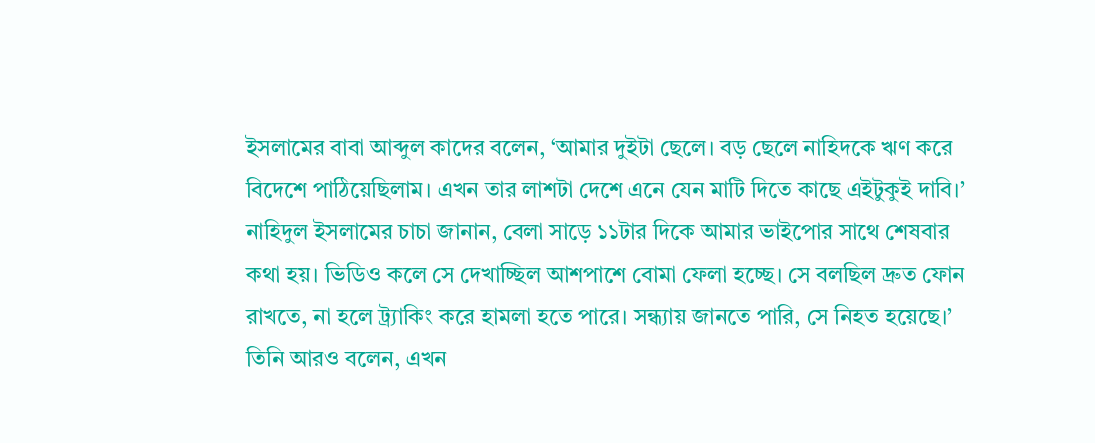ইসলামের বাবা আব্দুল কাদের বলেন, ‘আমার দুইটা ছেলে। বড় ছেলে নাহিদকে ঋণ করে বিদেশে পাঠিয়েছিলাম। এখন তার লাশটা দেশে এনে যেন মাটি দিতে কাছে এইটুকুই দাবি।’
নাহিদুল ইসলামের চাচা জানান, বেলা সাড়ে ১১টার দিকে আমার ভাইপোর সাথে শেষবার কথা হয়। ভিডিও কলে সে দেখাচ্ছিল আশপাশে বোমা ফেলা হচ্ছে। সে বলছিল দ্রুত ফোন রাখতে, না হলে ট্র্যাকিং করে হামলা হতে পারে। সন্ধ্যায় জানতে পারি, সে নিহত হয়েছে।’ তিনি আরও বলেন, এখন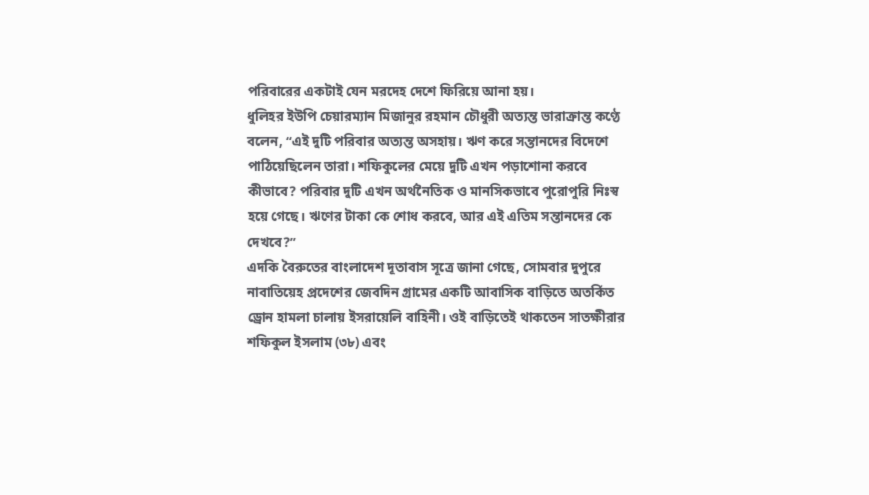পরিবারের একটাই যেন মরদেহ দেশে ফিরিয়ে আনা হয়।
ধুলিহর ইউপি চেয়ারম্যান মিজানুর রহমান চৌধুরী অত্যন্ত ভারাক্রান্ত কণ্ঠে বলেন, “এই দুটি পরিবার অত্যন্ত অসহায়। ঋণ করে সন্তানদের বিদেশে পাঠিয়েছিলেন তারা। শফিকুলের মেয়ে দুটি এখন পড়াশোনা করবে কীভাবে? পরিবার দুটি এখন অর্থনৈতিক ও মানসিকভাবে পুরোপুরি নিঃস্ব হয়ে গেছে। ঋণের টাকা কে শোধ করবে, আর এই এতিম সন্তানদের কে দেখবে?”
এদকি বৈরুতের বাংলাদেশ দূতাবাস সূত্রে জানা গেছে, সোমবার দুপুরে নাবাতিয়েহ প্রদেশের জেবদিন গ্রামের একটি আবাসিক বাড়িতে অতর্কিত ড্রোন হামলা চালায় ইসরায়েলি বাহিনী। ওই বাড়িতেই থাকতেন সাতক্ষীরার শফিকুল ইসলাম (৩৮) এবং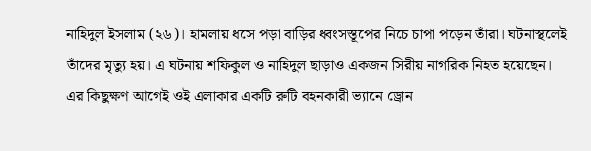নাহিদুল ইসলাম (২৬)। হামলায় ধসে পড়া বাড়ির ধ্বংসস্তূপের নিচে চাপা পড়েন তাঁরা। ঘটনাস্থলেই তাঁদের মৃত্যু হয়। এ ঘটনায় শফিকুল ও নাহিদুল ছাড়াও একজন সিরীয় নাগরিক নিহত হয়েছেন।
এর কিছুক্ষণ আগেই ওই এলাকার একটি রুটি বহনকারী ভ্যানে ড্রোন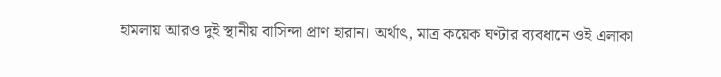হামলায় আরও দুই স্থানীয় বাসিন্দা প্রাণ হারান। অর্থাৎ, মাত্র কয়েক ঘণ্টার ব্যবধানে ওই এলাকা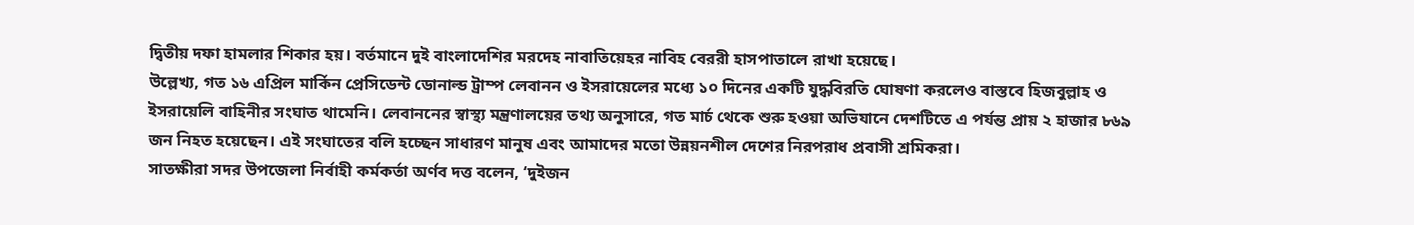দ্বিতীয় দফা হামলার শিকার হয়। বর্তমানে দুই বাংলাদেশির মরদেহ নাবাতিয়েহর নাবিহ বেররী হাসপাতালে রাখা হয়েছে।
উল্লেখ্য, গত ১৬ এপ্রিল মার্কিন প্রেসিডেন্ট ডোনাল্ড ট্রাম্প লেবানন ও ইসরায়েলের মধ্যে ১০ দিনের একটি যুদ্ধবিরতি ঘোষণা করলেও বাস্তবে হিজবুল্লাহ ও ইসরায়েলি বাহিনীর সংঘাত থামেনি। লেবাননের স্বাস্থ্য মন্ত্রণালয়ের তথ্য অনুসারে, গত মার্চ থেকে শুরু হওয়া অভিযানে দেশটিতে এ পর্যন্ত প্রায় ২ হাজার ৮৬৯ জন নিহত হয়েছেন। এই সংঘাতের বলি হচ্ছেন সাধারণ মানুষ এবং আমাদের মতো উন্নয়নশীল দেশের নিরপরাধ প্রবাসী শ্রমিকরা।
সাতক্ষীরা সদর উপজেলা নির্বাহী কর্মকর্তা অর্ণব দত্ত বলেন, ‘দুইজন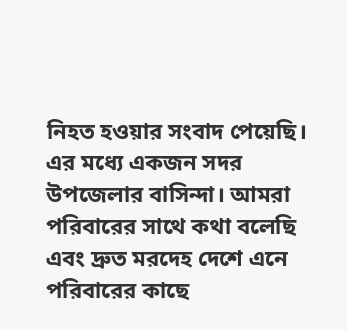নিহত হওয়ার সংবাদ পেয়েছি। এর মধ্যে একজন সদর উপজেলার বাসিন্দা। আমরা পরিবারের সাথে কথা বলেছি এবং দ্রুত মরদেহ দেশে এনে পরিবারের কাছে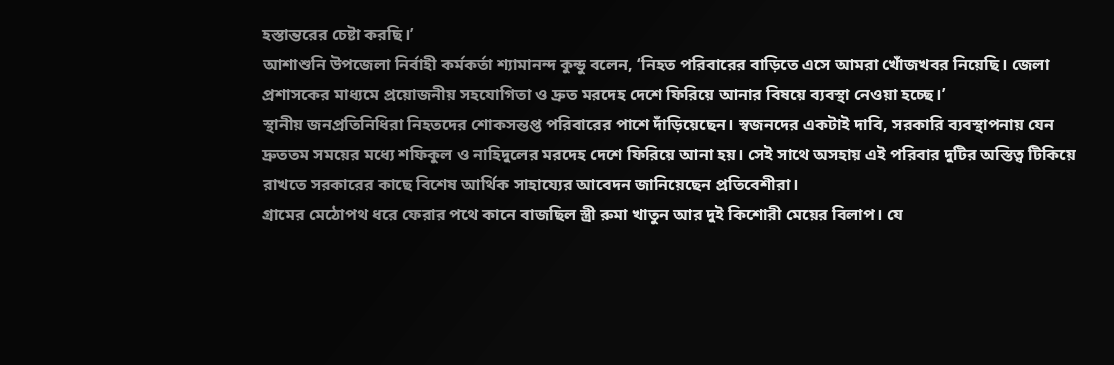হস্তান্তরের চেষ্টা করছি।’
আশাশুনি উপজেলা নির্বাহী কর্মকর্তা শ্যামানন্দ কুন্ডু বলেন, ‘নিহত পরিবারের বাড়িতে এসে আমরা খোঁজখবর নিয়েছি। জেলা প্রশাসকের মাধ্যমে প্রয়োজনীয় সহযোগিতা ও দ্রুত মরদেহ দেশে ফিরিয়ে আনার বিষয়ে ব্যবস্থা নেওয়া হচ্ছে।’
স্থানীয় জনপ্রতিনিধিরা নিহতদের শোকসন্তপ্ত পরিবারের পাশে দাঁড়িয়েছেন। স্বজনদের একটাই দাবি, সরকারি ব্যবস্থাপনায় যেন দ্রুততম সময়ের মধ্যে শফিকুল ও নাহিদুলের মরদেহ দেশে ফিরিয়ে আনা হয়। সেই সাথে অসহায় এই পরিবার দুটির অস্তিত্ব টিকিয়ে রাখতে সরকারের কাছে বিশেষ আর্থিক সাহায্যের আবেদন জানিয়েছেন প্রতিবেশীরা।
গ্রামের মেঠোপথ ধরে ফেরার পথে কানে বাজছিল স্ত্রী রুমা খাতুন আর দুই কিশোরী মেয়ের বিলাপ। যে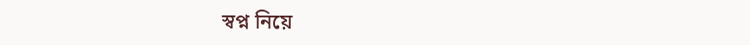স্বপ্ন নিয়ে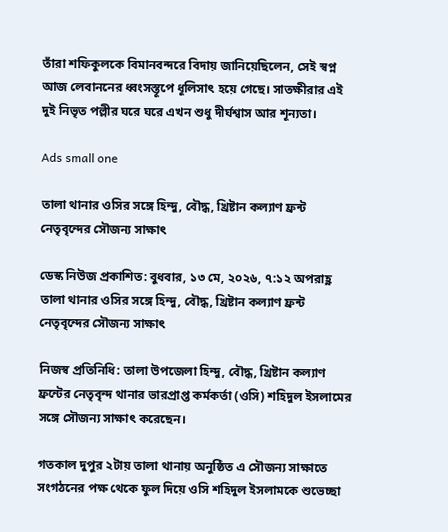তাঁরা শফিকুলকে বিমানবন্দরে বিদায় জানিয়েছিলেন, সেই স্বপ্ন আজ লেবাননের ধ্বংসস্তূপে ধূলিসাৎ হয়ে গেছে। সাতক্ষীরার এই দুই নিভৃত পল্লীর ঘরে ঘরে এখন শুধু দীর্ঘশ্বাস আর শূন্যতা।

Ads small one

তালা থানার ওসির সঙ্গে হিন্দু, বৌদ্ধ, খ্রিষ্টান কল্যাণ ফ্রন্ট নেতৃবৃন্দের সৌজন্য সাক্ষাৎ

ডেস্ক নিউজ প্রকাশিত: বুধবার, ১৩ মে, ২০২৬, ৭:১২ অপরাহ্ণ
তালা থানার ওসির সঙ্গে হিন্দু, বৌদ্ধ, খ্রিষ্টান কল্যাণ ফ্রন্ট নেতৃবৃন্দের সৌজন্য সাক্ষাৎ

নিজস্ব প্রতিনিধি: তালা উপজেলা হিন্দু, বৌদ্ধ, খ্রিষ্টান কল্যাণ ফ্রন্টের নেতৃবৃন্দ থানার ভারপ্রাপ্ত কর্মকর্তা (ওসি) শহিদুল ইসলামের সঙ্গে সৌজন্য সাক্ষাৎ করেছেন।

গতকাল দুপুর ২টায় তালা থানায় অনুষ্ঠিত এ সৌজন্য সাক্ষাতে সংগঠনের পক্ষ থেকে ফুল দিয়ে ওসি শহিদুল ইসলামকে শুভেচ্ছা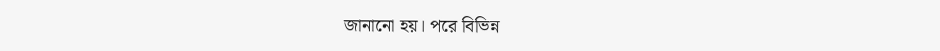জানানো হয়। পরে বিভিন্ন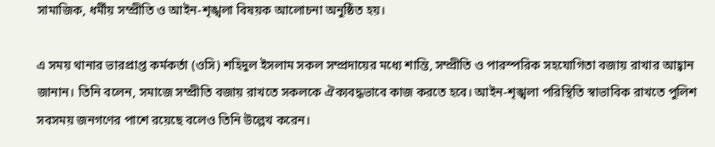সামাজিক, ধর্মীয় সম্প্রীতি ও আইন-শৃঙ্খলা বিষয়ক আলোচনা অনুষ্ঠিত হয়।

এ সময় থানার ভারপ্রাপ্ত কর্মকর্তা (ওসি) শহিদুল ইসলাম সকল সম্প্রদায়ের মধ্যে শান্তি, সম্প্রীতি ও পারস্পরিক সহযোগিতা বজায় রাখার আহ্বান জানান। তিনি বলেন, সমাজে সম্প্রীতি বজায় রাখতে সকলকে ঐক্যবদ্ধভাবে কাজ করতে হবে। আইন-শৃঙ্খলা পরিস্থিতি স্বাভাবিক রাখতে পুলিশ সবসময় জনগণের পাশে রয়েছে বলেও তিনি উল্লেখ করেন।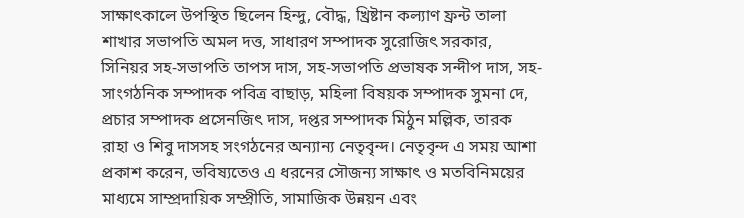সাক্ষাৎকালে উপস্থিত ছিলেন হিন্দু, বৌদ্ধ, খ্রিষ্টান কল্যাণ ফ্রন্ট তালা শাখার সভাপতি অমল দত্ত, সাধারণ সম্পাদক সুরোজিৎ সরকার, সিনিয়র সহ-সভাপতি তাপস দাস, সহ-সভাপতি প্রভাষক সন্দীপ দাস, সহ-সাংগঠনিক সম্পাদক পবিত্র বাছাড়, মহিলা বিষয়ক সম্পাদক সুমনা দে, প্রচার সম্পাদক প্রসেনজিৎ দাস, দপ্তর সম্পাদক মিঠুন মল্লিক, তারক রাহা ও শিবু দাসসহ সংগঠনের অন্যান্য নেতৃবৃন্দ। নেতৃবৃন্দ এ সময় আশা প্রকাশ করেন, ভবিষ্যতেও এ ধরনের সৌজন্য সাক্ষাৎ ও মতবিনিময়ের মাধ্যমে সাম্প্রদায়িক সম্প্রীতি, সামাজিক উন্নয়ন এবং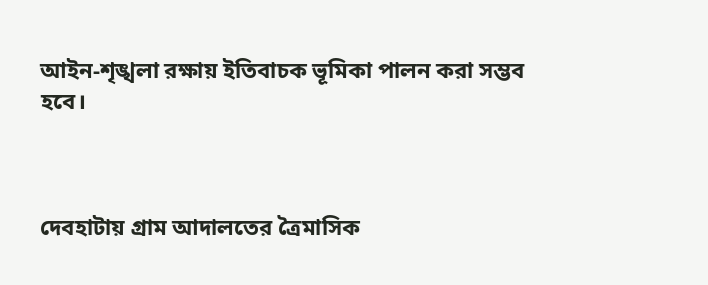আইন-শৃঙ্খলা রক্ষায় ইতিবাচক ভূমিকা পালন করা সম্ভব হবে।



দেবহাটায় গ্রাম আদালতের ত্রৈমাসিক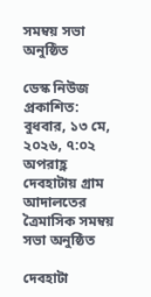সমম্বয় সভা অনুষ্ঠিত

ডেস্ক নিউজ প্রকাশিত: বুধবার, ১৩ মে, ২০২৬, ৭:০২ অপরাহ্ণ
দেবহাটায় গ্রাম আদালতের ত্রৈমাসিক সমম্বয় সভা অনুষ্ঠিত

দেবহাটা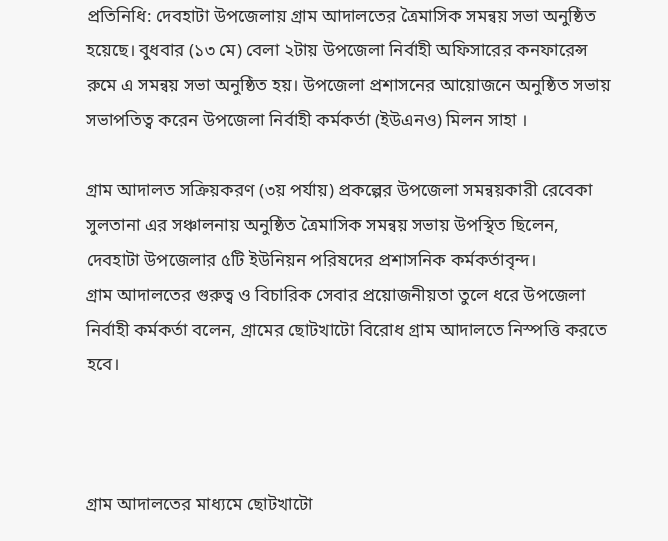প্রতিনিধি: দেবহাটা উপজেলায় গ্রাম আদালতের ত্রৈমাসিক সমন্বয় সভা অনুষ্ঠিত হয়েছে। বুধবার (১৩ মে) বেলা ২টায় উপজেলা নির্বাহী অফিসারের কনফারেন্স রুমে এ সমন্বয় সভা অনুষ্ঠিত হয়। উপজেলা প্রশাসনের আয়োজনে অনুষ্ঠিত সভায় সভাপতিত্ব করেন উপজেলা নির্বাহী কর্মকর্তা (ইউএনও) মিলন সাহা ।

গ্রাম আদালত সক্রিয়করণ (৩য় পর্যায়) প্রকল্পের উপজেলা সমন্বয়কারী রেবেকা সুলতানা এর সঞ্চালনায় অনুষ্ঠিত ত্রৈমাসিক সমন্বয় সভায় উপস্থিত ছিলেন, দেবহাটা উপজেলার ৫টি ইউনিয়ন পরিষদের প্রশাসনিক কর্মকর্তাবৃন্দ।
গ্রাম আদালতের গুরুত্ব ও বিচারিক সেবার প্রয়োজনীয়তা তুলে ধরে উপজেলা নির্বাহী কর্মকর্তা বলেন, গ্রামের ছোটখাটো বিরোধ গ্রাম আদালতে নিস্পত্তি করতে হবে।



গ্রাম আদালতের মাধ্যমে ছোটখাটো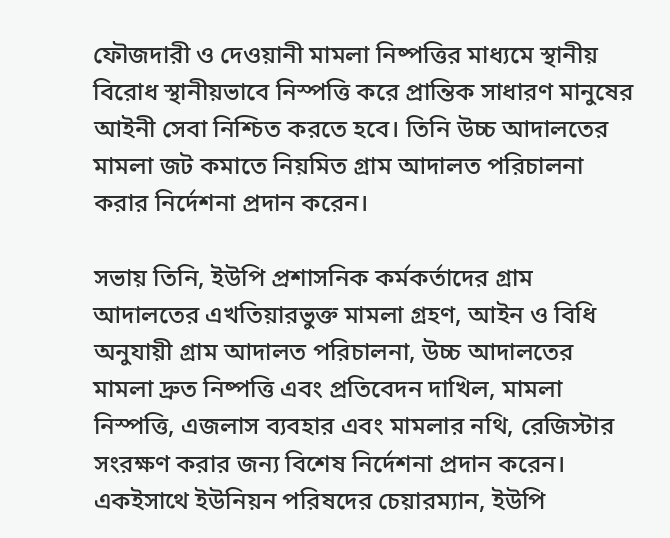ফৌজদারী ও দেওয়ানী মামলা নিষ্পত্তির মাধ্যমে স্থানীয় বিরোধ স্থানীয়ভাবে নিস্পত্তি করে প্রান্তিক সাধারণ মানুষের আইনী সেবা নিশ্চিত করতে হবে। তিনি উচ্চ আদালতের মামলা জট কমাতে নিয়মিত গ্রাম আদালত পরিচালনা করার নির্দেশনা প্রদান করেন।

সভায় তিনি, ইউপি প্রশাসনিক কর্মকর্তাদের গ্রাম আদালতের এখতিয়ারভুক্ত মামলা গ্রহণ, আইন ও বিধি অনুযায়ী গ্রাম আদালত পরিচালনা, উচ্চ আদালতের মামলা দ্রুত নিষ্পত্তি এবং প্রতিবেদন দাখিল, মামলা নিস্পত্তি, এজলাস ব্যবহার এবং মামলার নথি, রেজিস্টার সংরক্ষণ করার জন্য বিশেষ নির্দেশনা প্রদান করেন। একইসাথে ইউনিয়ন পরিষদের চেয়ারম্যান, ইউপি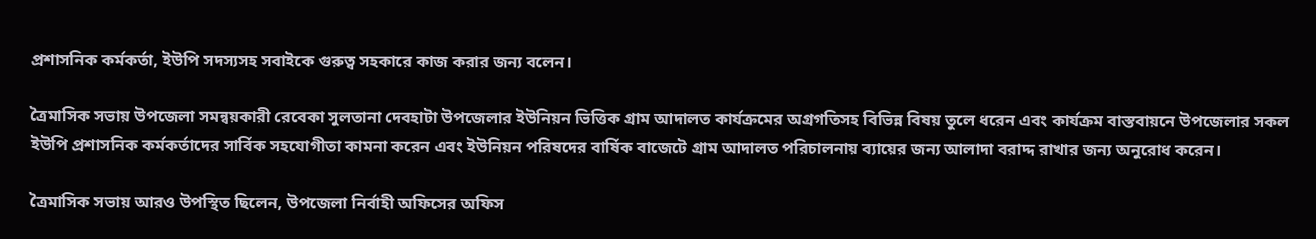প্রশাসনিক কর্মকর্তা, ইউপি সদস্যসহ সবাইকে গুরুত্ব সহকারে কাজ করার জন্য বলেন।

ত্রৈমাসিক সভায় উপজেলা সমন্বয়কারী রেবেকা সুলতানা দেবহাটা উপজেলার ইউনিয়ন ভিত্তিক গ্রাম আদালত কার্যক্রমের অগ্রগতিসহ বিভিন্ন বিষয় তুলে ধরেন এবং কার্যক্রম বাস্তবায়নে উপজেলার সকল ইউপি প্রশাসনিক কর্মকর্তাদের সার্বিক সহযোগীতা কামনা করেন এবং ইউনিয়ন পরিষদের বার্ষিক বাজেটে গ্রাম আদালত পরিচালনায় ব্যায়ের জন্য আলাদা বরাদ্দ রাখার জন্য অনুরোধ করেন।

ত্রৈমাসিক সভায় আরও উপস্থিত ছিলেন, উপজেলা নির্বাহী অফিসের অফিস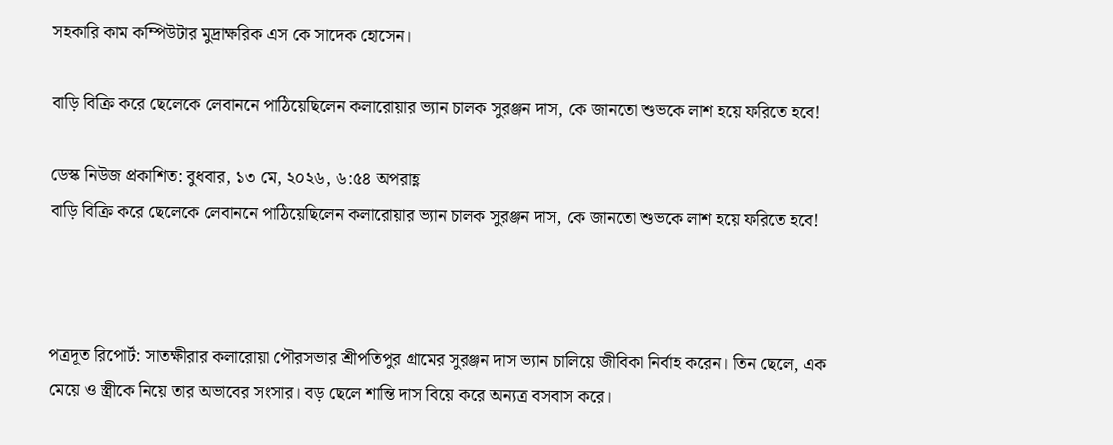সহকারি কাম কম্পিউটার মুদ্রাক্ষরিক এস কে সাদেক হোসেন।

বাড়ি বিক্রি করে ছেলেকে লেবাননে পাঠিয়েছিলেন কলারোয়ার ভ্যান চালক সুরঞ্জন দাস, কে জানতো শুভকে লাশ হয়ে ফরিতে হবে!

ডেস্ক নিউজ প্রকাশিত: বুধবার, ১৩ মে, ২০২৬, ৬:৫৪ অপরাহ্ণ
বাড়ি বিক্রি করে ছেলেকে লেবাননে পাঠিয়েছিলেন কলারোয়ার ভ্যান চালক সুরঞ্জন দাস, কে জানতো শুভকে লাশ হয়ে ফরিতে হবে!



পত্রদূত রিপোর্ট: সাতক্ষীরার কলারোয়া পৌরসভার শ্রীপতিপুর গ্রামের সুরঞ্জন দাস ভ্যান চালিয়ে জীবিকা নির্বাহ করেন। তিন ছেলে, এক মেয়ে ও স্ত্রীকে নিয়ে তার অভাবের সংসার। বড় ছেলে শান্তি দাস বিয়ে করে অন্যত্র বসবাস করে।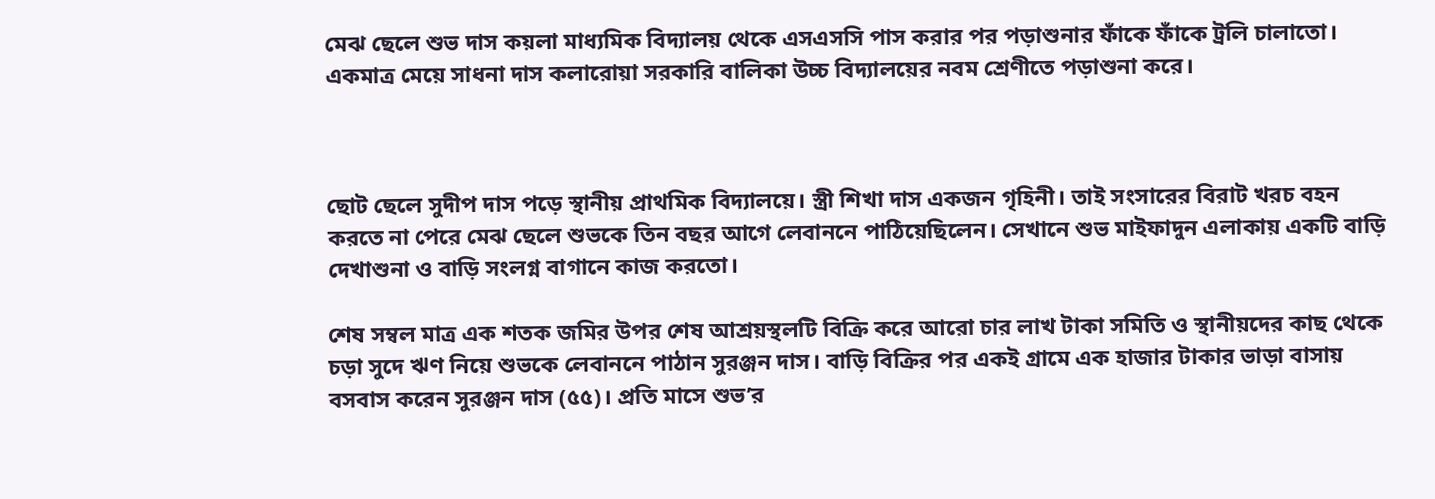মেঝ ছেলে শুভ দাস কয়লা মাধ্যমিক বিদ্যালয় থেকে এসএসসি পাস করার পর পড়াশুনার ফাঁকে ফাঁকে ট্রলি চালাতো। একমাত্র মেয়ে সাধনা দাস কলারোয়া সরকারি বালিকা উচ্চ বিদ্যালয়ের নবম শ্রেণীতে পড়াশুনা করে।



ছোট ছেলে সুদীপ দাস পড়ে স্থানীয় প্রাথমিক বিদ্যালয়ে। স্ত্রী শিখা দাস একজন গৃহিনী। তাই সংসারের বিরাট খরচ বহন করতে না পেরে মেঝ ছেলে শুভকে তিন বছর আগে লেবাননে পাঠিয়েছিলেন। সেখানে শুভ মাইফাদুন এলাকায় একটি বাড়ি দেখাশুনা ও বাড়ি সংলগ্ন বাগানে কাজ করতো।

শেষ সম্বল মাত্র এক শতক জমির উপর শেষ আশ্রয়স্থলটি বিক্রি করে আরো চার লাখ টাকা সমিতি ও স্থানীয়দের কাছ থেকে চড়া সুদে ঋণ নিয়ে শুভকে লেবাননে পাঠান সুরঞ্জন দাস। বাড়ি বিক্রির পর একই গ্রামে এক হাজার টাকার ভাড়া বাসায় বসবাস করেন সুরঞ্জন দাস (৫৫)। প্রতি মাসে শুভ’র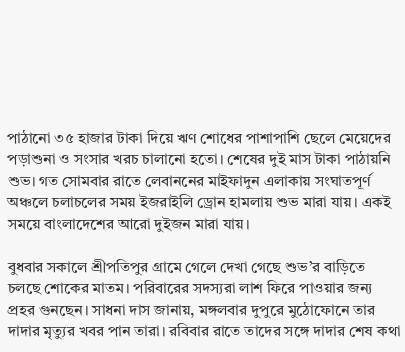পাঠানো ৩৫ হাজার টাকা দিয়ে ঋণ শোধের পাশাপাশি ছেলে মেয়েদের পড়াশুনা ও সংসার খরচ চালানো হতো। শেষের দুই মাস টাকা পাঠায়নি শুভ। গত সোমবার রাতে লেবাননের মাইফাদুন এলাকায় সংঘাতপূর্ণ অঞ্চলে চলাচলের সময় ইজরাইলি ড্রোন হামলায় শুভ মারা যায়। একই সময়ে বাংলাদেশের আরো দুইজন মারা যায়।

বুধবার সকালে শ্রীপতিপুর গ্রামে গেলে দেখা গেছে শুভ’র বাড়িতে চলছে শোকের মাতম। পরিবারের সদস্যরা লাশ ফিরে পাওয়ার জন্য প্রহর গুনছেন। সাধনা দাস জানায়, মঙ্গলবার দুপুরে মুঠোফোনে তার দাদার মৃত্যুর খবর পান তারা। রবিবার রাতে তাদের সঙ্গে দাদার শেষ কথা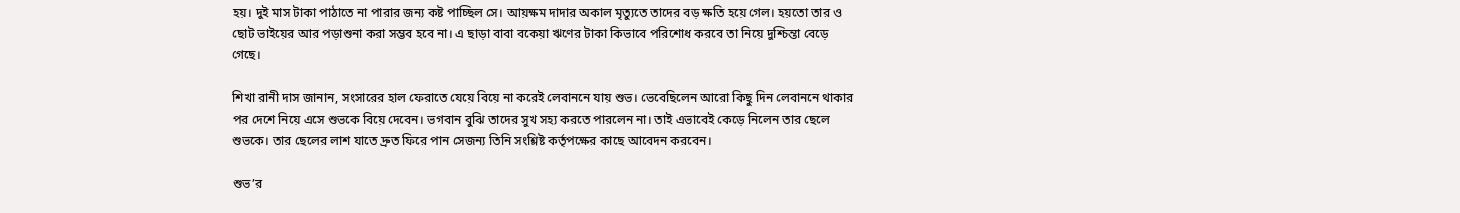হয়। দুই মাস টাকা পাঠাতে না পারার জন্য কষ্ট পাচ্ছিল সে। আয়ক্ষম দাদার অকাল মৃত্যুতে তাদের বড় ক্ষতি হয়ে গেল। হয়তো তার ও ছোট ভাইয়ের আর পড়াশুনা করা সম্ভব হবে না। এ ছাড়া বাবা বকেয়া ঋণের টাকা কিভাবে পরিশোধ করবে তা নিয়ে দুশ্চিন্তা বেড়ে গেছে।

শিখা রানী দাস জানান, সংসারের হাল ফেরাতে যেয়ে বিয়ে না করেই লেবাননে যায় শুভ। ভেবেছিলেন আরো কিছু দিন লেবাননে থাকার পর দেশে নিয়ে এসে শুভকে বিয়ে দেবেন। ভগবান বুঝি তাদের সুখ সহ্য করতে পারলেন না। তাই এভাবেই কেড়ে নিলেন তার ছেলে শুভকে। তার ছেলের লাশ যাতে দ্রুত ফিরে পান সেজন্য তিনি সংশ্লিষ্ট কর্তৃপক্ষের কাছে আবেদন করবেন।

শুভ’র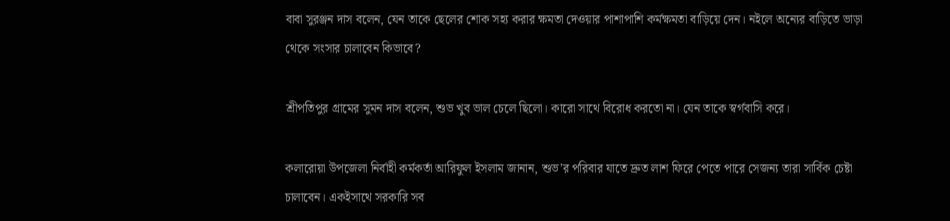বাবা সুরঞ্জন দাস বলেন, যেন তাকে ছেলের শোক সহ্য করার ক্ষমতা দেওয়ার পাশাপাশি কর্মক্ষমতা বাড়িয়ে দেন। নইলে অন্যের বাড়িতে ভাড়া থেকে সংসার চালাবেন কিভাবে?

শ্রীপতিপুর গ্রামের সুমন দাস বলেন, শুভ খুব ভাল চেলে ছিলো। কারো সাথে বিরোধ করতো না। যেন তাকে স্বর্গবাসি করে।

কলারোয়া উপজেলা নির্বাহী কর্মকর্তা আরিফুল ইসলাম জানান, শুভ’র পরিবার যাতে দ্রুত লাশ ফিরে পেতে পারে সেজন্য তারা সার্বিক চেষ্টা চালাবেন। একইসাথে সরকারি সব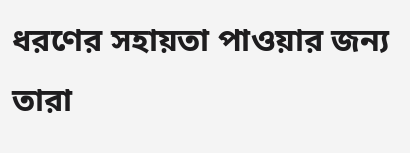ধরণের সহায়তা পাওয়ার জন্য তারা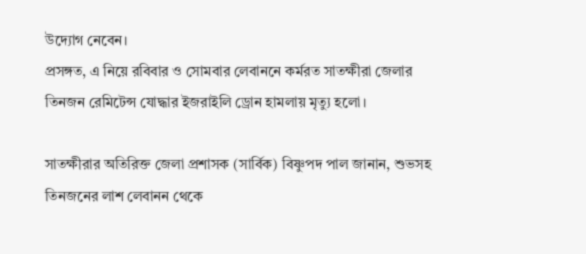উদ্যোগ নেবেন।
প্রসঙ্গত, এ নিয়ে রবিবার ও সোমবার লেবাননে কর্মরত সাতক্ষীরা জেলার তিনজন রেমিটেন্স যোদ্ধার ইজরাইলি ড্রোন হামলায় মৃত্যু হলো।

সাতক্ষীরার অতিরিক্ত জেলা প্রশাসক (সার্বিক) বিষ্ণুপদ পাল জানান, শুভসহ তিনজনের লাশ লেবানন থেকে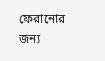ফেরানোর জন্য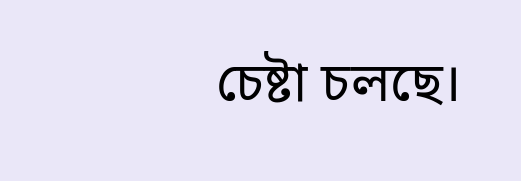চেষ্টা চলছে।